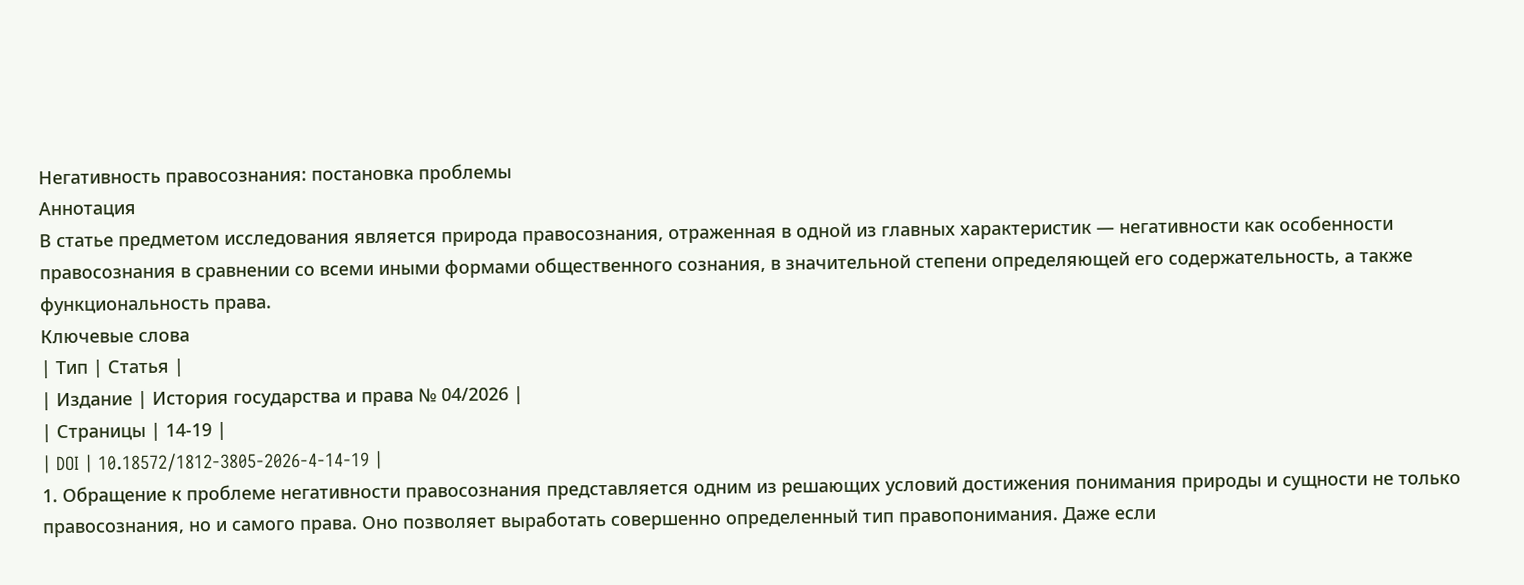Негативность правосознания: постановка проблемы
Аннотация
В статье предметом исследования является природа правосознания, отраженная в одной из главных характеристик — негативности как особенности правосознания в сравнении со всеми иными формами общественного сознания, в значительной степени определяющей его содержательность, а также функциональность права.
Ключевые слова
| Тип | Статья |
| Издание | История государства и права № 04/2026 |
| Страницы | 14-19 |
| DOI | 10.18572/1812-3805-2026-4-14-19 |
1. Обращение к проблеме негативности правосознания представляется одним из решающих условий достижения понимания природы и сущности не только правосознания, но и самого права. Оно позволяет выработать совершенно определенный тип правопонимания. Даже если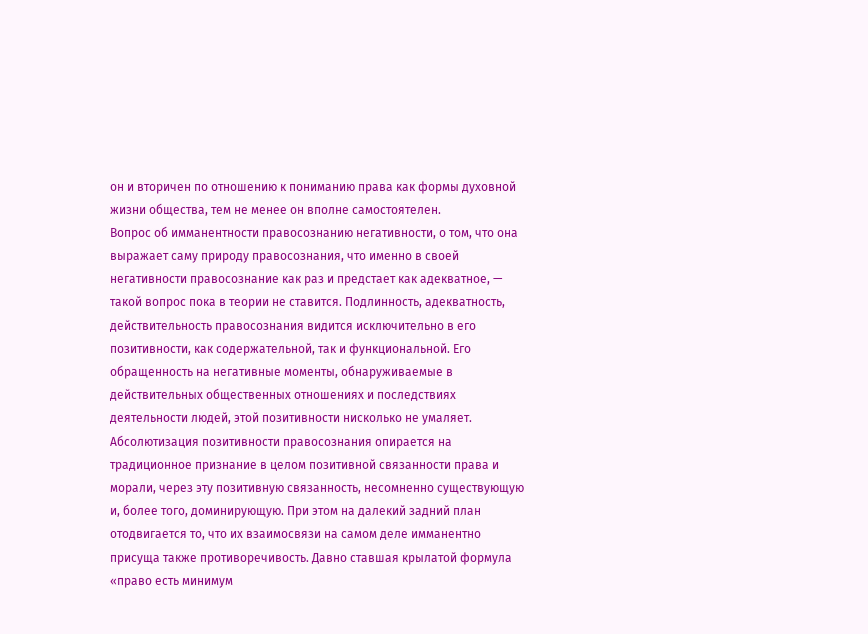он и вторичен по отношению к пониманию права как формы духовной жизни общества, тем не менее он вполне самостоятелен.
Вопрос об имманентности правосознанию негативности, о том, что она выражает саму природу правосознания, что именно в своей негативности правосознание как раз и предстает как адекватное, — такой вопрос пока в теории не ставится. Подлинность, адекватность, действительность правосознания видится исключительно в его позитивности, как содержательной, так и функциональной. Его обращенность на негативные моменты, обнаруживаемые в действительных общественных отношениях и последствиях деятельности людей, этой позитивности нисколько не умаляет.
Абсолютизация позитивности правосознания опирается на традиционное признание в целом позитивной связанности права и морали, через эту позитивную связанность, несомненно существующую и, более того, доминирующую. При этом на далекий задний план отодвигается то, что их взаимосвязи на самом деле имманентно присуща также противоречивость. Давно ставшая крылатой формула «право есть минимум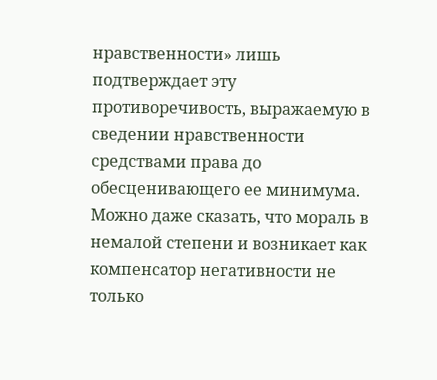нравственности» лишь подтверждает эту противоречивость, выражаемую в сведении нравственности средствами права до обесценивающего ее минимума. Можно даже сказать, что мораль в немалой степени и возникает как компенсатор негативности не только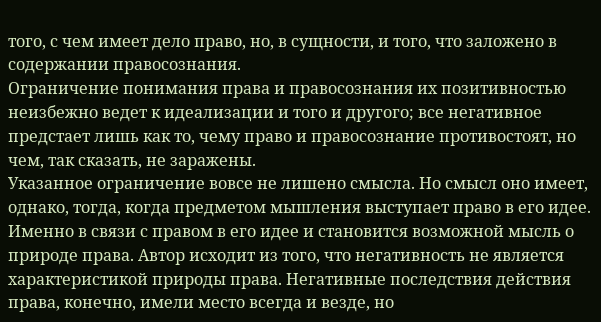того, с чем имеет дело право, но, в сущности, и того, что заложено в содержании правосознания.
Ограничение понимания права и правосознания их позитивностью неизбежно ведет к идеализации и того и другого; все негативное предстает лишь как то, чему право и правосознание противостоят, но чем, так сказать, не заражены.
Указанное ограничение вовсе не лишено смысла. Но смысл оно имеет, однако, тогда, когда предметом мышления выступает право в его идее. Именно в связи с правом в его идее и становится возможной мысль о природе права. Автор исходит из того, что негативность не является характеристикой природы права. Негативные последствия действия права, конечно, имели место всегда и везде, но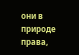они в природе права,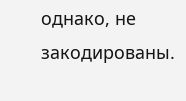однако, не закодированы.